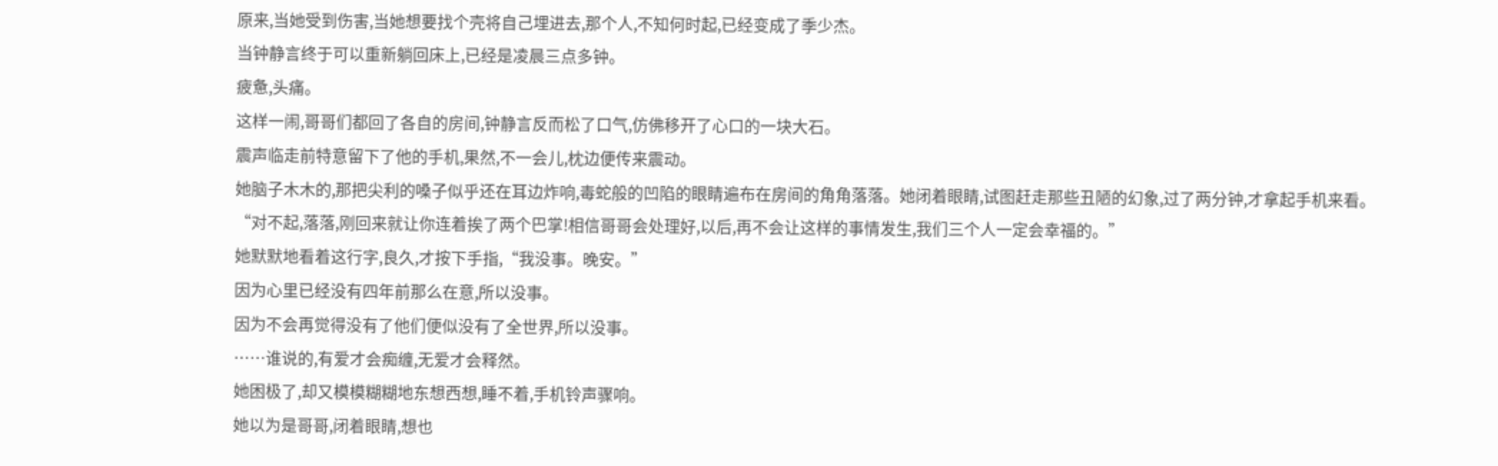原来,当她受到伤害,当她想要找个壳将自己埋进去,那个人,不知何时起,已经变成了季少杰。
当钟静言终于可以重新躺回床上,已经是凌晨三点多钟。
疲惫,头痛。
这样一闹,哥哥们都回了各自的房间,钟静言反而松了口气,仿佛移开了心口的一块大石。
震声临走前特意留下了他的手机,果然,不一会儿,枕边便传来震动。
她脑子木木的,那把尖利的嗓子似乎还在耳边炸响,毒蛇般的凹陷的眼睛遍布在房间的角角落落。她闭着眼睛,试图赶走那些丑陋的幻象,过了两分钟,才拿起手机来看。
“对不起,落落,刚回来就让你连着挨了两个巴掌!相信哥哥会处理好,以后,再不会让这样的事情发生,我们三个人一定会幸福的。”
她默默地看着这行字,良久,才按下手指,“我没事。晚安。”
因为心里已经没有四年前那么在意,所以没事。
因为不会再觉得没有了他们便似没有了全世界,所以没事。
……谁说的,有爱才会痴缠,无爱才会释然。
她困极了,却又模模糊糊地东想西想,睡不着,手机铃声骤响。
她以为是哥哥,闭着眼睛,想也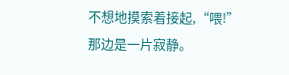不想地摸索着接起,“喂!”
那边是一片寂静。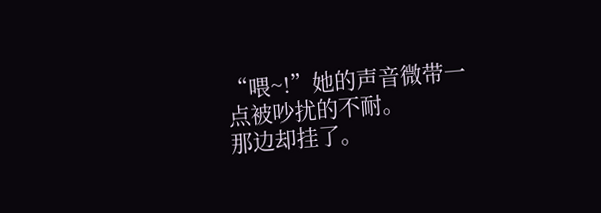“喂~!”她的声音微带一点被吵扰的不耐。
那边却挂了。